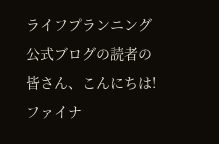ライフプランニング公式ブログの読者の皆さん、こんにちは!
ファイナ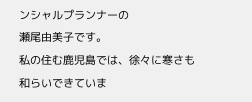ンシャルプランナーの
瀬尾由美子です。
私の住む鹿児島では、徐々に寒さも和らいできていま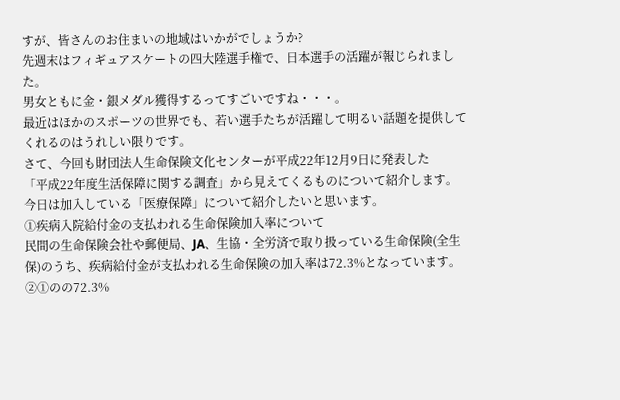すが、皆さんのお住まいの地域はいかがでしょうか?
先週末はフィギュアスケートの四大陸選手権で、日本選手の活躍が報じられました。
男女ともに金・銀メダル獲得するってすごいですね・・・。
最近はほかのスポーツの世界でも、若い選手たちが活躍して明るい話題を提供してくれるのはうれしい限りです。
さて、今回も財団法人生命保険文化センターが平成22年12月9日に発表した
「平成22年度生活保障に関する調査」から見えてくるものについて紹介します。
今日は加入している「医療保障」について紹介したいと思います。
①疾病入院給付金の支払われる生命保険加入率について
民間の生命保険会社や郵便局、JA、生協・全労済で取り扱っている生命保険(全生保)のうち、疾病給付金が支払われる生命保険の加入率は72.3%となっています。
②①のの72.3%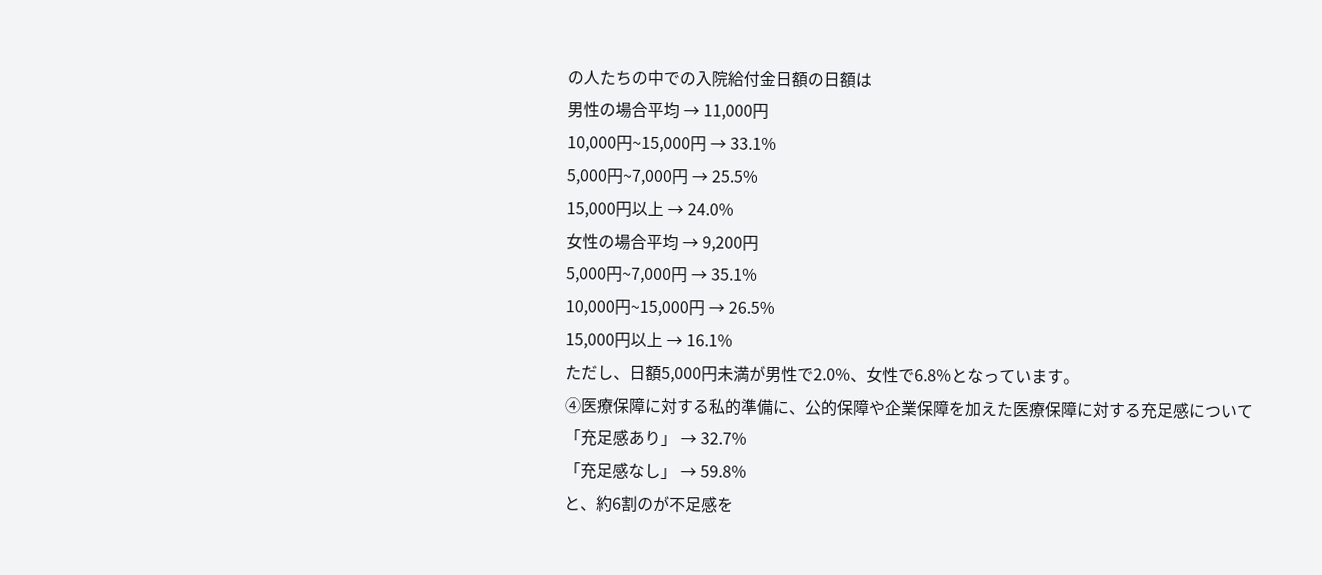の人たちの中での入院給付金日額の日額は
男性の場合平均 → 11,000円
10,000円~15,000円 → 33.1%
5,000円~7,000円 → 25.5%
15,000円以上 → 24.0%
女性の場合平均 → 9,200円
5,000円~7,000円 → 35.1%
10,000円~15,000円 → 26.5%
15,000円以上 → 16.1%
ただし、日額5,000円未満が男性で2.0%、女性で6.8%となっています。
④医療保障に対する私的準備に、公的保障や企業保障を加えた医療保障に対する充足感について
「充足感あり」 → 32.7%
「充足感なし」 → 59.8%
と、約6割のが不足感を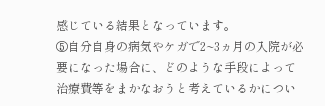感じている結果となっています。
⑤自分自身の病気やケガで2~3ヵ月の入院が必要になった場合に、どのような手段によって治療費等をまかなおうと考えているかについ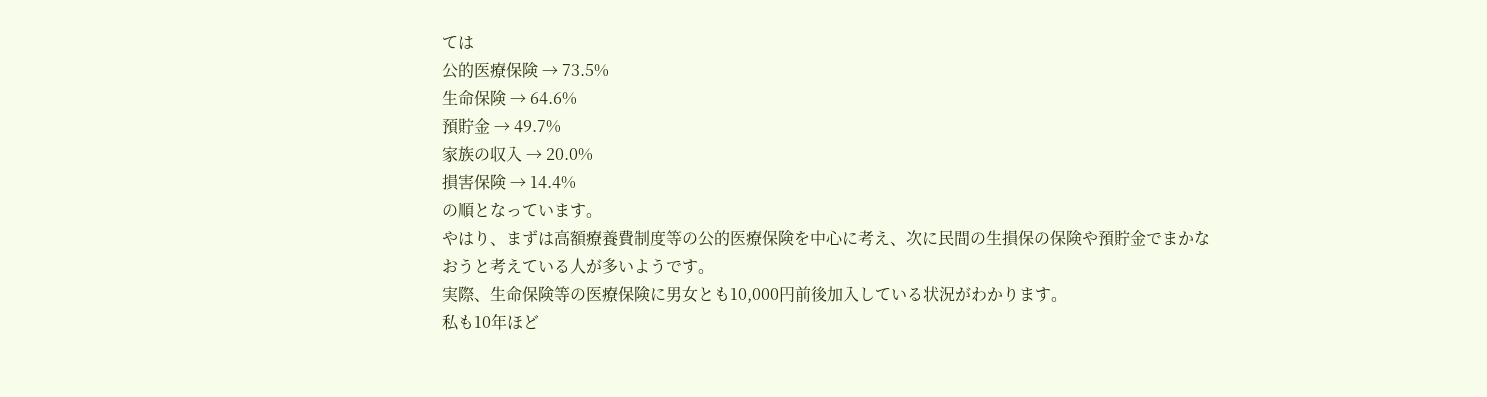ては
公的医療保険 → 73.5%
生命保険 → 64.6%
預貯金 → 49.7%
家族の収入 → 20.0%
損害保険 → 14.4%
の順となっています。
やはり、まずは高額療養費制度等の公的医療保険を中心に考え、次に民間の生損保の保険や預貯金でまかなおうと考えている人が多いようです。
実際、生命保険等の医療保険に男女とも10,000円前後加入している状況がわかります。
私も10年ほど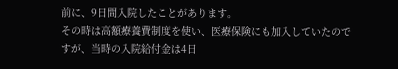前に、9日間入院したことがあります。
その時は高額療養費制度を使い、医療保険にも加入していたのですが、当時の入院給付金は4日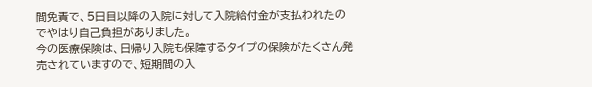間免責で、5日目以降の入院に対して入院給付金が支払われたのでやはり自己負担がありました。
今の医療保険は、日帰り入院も保障するタイプの保険がたくさん発売されていますので、短期間の入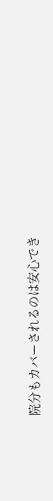院分もカバーされるのは安心でき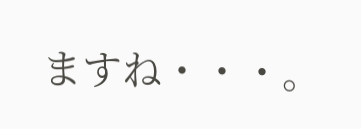ますね・・・。